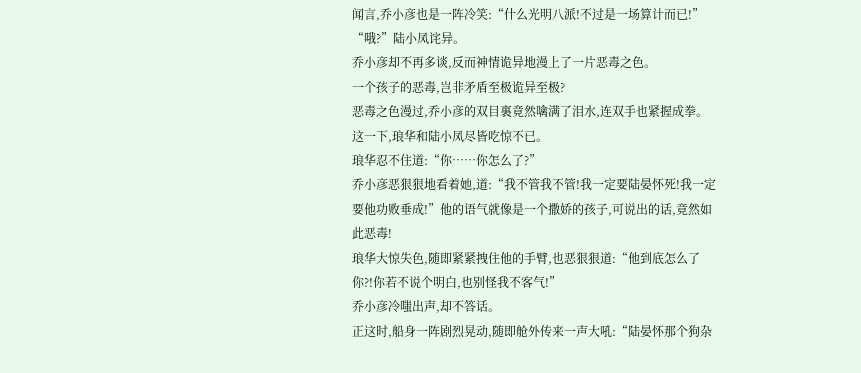闻言,乔小彦也是一阵冷笑:“什么光明八派!不过是一场算计而已!”
“哦?”陆小凤诧异。
乔小彦却不再多谈,反而神情诡异地漫上了一片恶毒之色。
一个孩子的恶毒,岂非矛盾至极诡异至极?
恶毒之色漫过,乔小彦的双目裏竟然噙满了泪水,连双手也紧握成拳。
这一下,琅华和陆小凤尽皆吃惊不已。
琅华忍不住道:“你……你怎么了?”
乔小彦恶狠狠地看着她,道:“我不管我不管!我一定要陆晏怀死!我一定要他功败垂成!”他的语气就像是一个撒娇的孩子,可说出的话,竟然如此恶毒!
琅华大惊失色,随即紧紧拽住他的手臂,也恶狠狠道:“他到底怎么了你?!你若不说个明白,也别怪我不客气!”
乔小彦冷嗤出声,却不答话。
正这时,船身一阵剧烈晃动,随即舱外传来一声大吼:“陆晏怀那个狗杂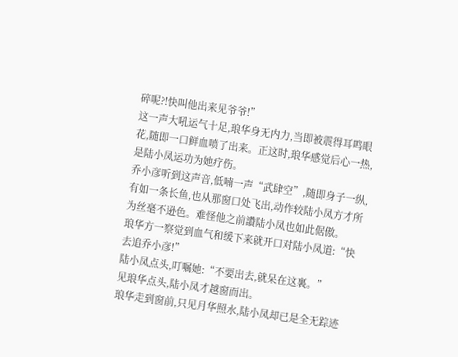碎呢?!快叫他出来见爷爷!”
这一声大吼运气十足,琅华身无内力,当即被震得耳鸣眼花,随即一口鲜血喷了出来。正这时,琅华感觉后心一热,是陆小凤运功为她疗伤。
乔小彦听到这声音,低喃一声“武肆空”,随即身子一纵,有如一条长鱼,也从那窗口处飞出,动作较陆小凤方才所为丝毫不逊色。难怪他之前讚陆小凤也如此倨傲。
琅华方一察觉到血气和缓下来就开口对陆小凤道:“快去追乔小彦!”
陆小凤点头,叮嘱她:“不要出去,就呆在这裏。”
见琅华点头,陆小凤才越窗而出。
琅华走到窗前,只见月华照水,陆小凤却已是全无踪迹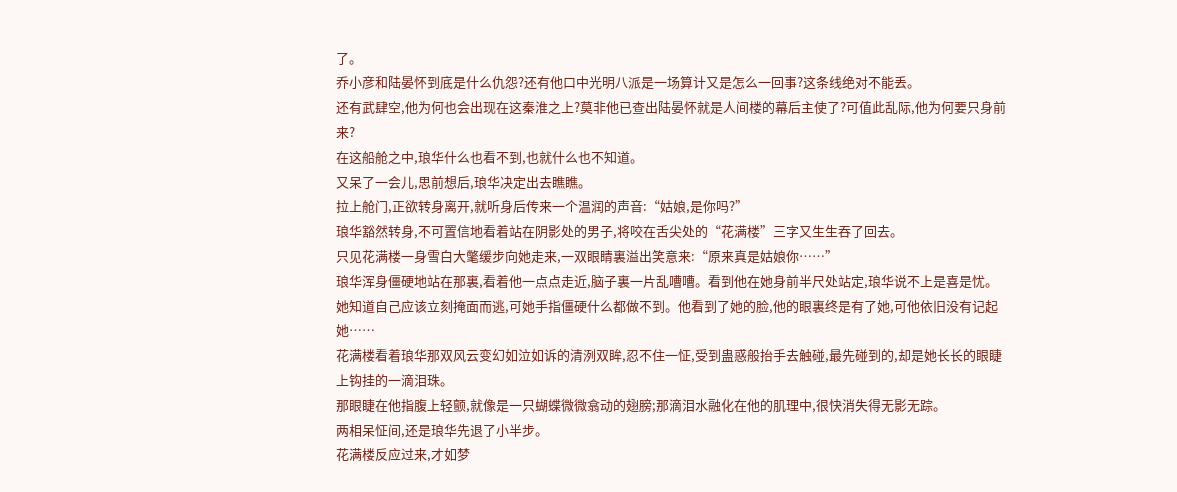了。
乔小彦和陆晏怀到底是什么仇怨?还有他口中光明八派是一场算计又是怎么一回事?这条线绝对不能丢。
还有武肆空,他为何也会出现在这秦淮之上?莫非他已查出陆晏怀就是人间楼的幕后主使了?可值此乱际,他为何要只身前来?
在这船舱之中,琅华什么也看不到,也就什么也不知道。
又呆了一会儿,思前想后,琅华决定出去瞧瞧。
拉上舱门,正欲转身离开,就听身后传来一个温润的声音:“姑娘,是你吗?”
琅华豁然转身,不可置信地看着站在阴影处的男子,将咬在舌尖处的“花满楼”三字又生生吞了回去。
只见花满楼一身雪白大氅缓步向她走来,一双眼睛裏溢出笑意来:“原来真是姑娘你……”
琅华浑身僵硬地站在那裏,看着他一点点走近,脑子裏一片乱嘈嘈。看到他在她身前半尺处站定,琅华说不上是喜是忧。她知道自己应该立刻掩面而逃,可她手指僵硬什么都做不到。他看到了她的脸,他的眼裏终是有了她,可他依旧没有记起她……
花满楼看着琅华那双风云变幻如泣如诉的清洌双眸,忍不住一怔,受到蛊惑般抬手去触碰,最先碰到的,却是她长长的眼睫上钩挂的一滴泪珠。
那眼睫在他指腹上轻颤,就像是一只蝴蝶微微翕动的翅膀;那滴泪水融化在他的肌理中,很快消失得无影无踪。
两相呆怔间,还是琅华先退了小半步。
花满楼反应过来,才如梦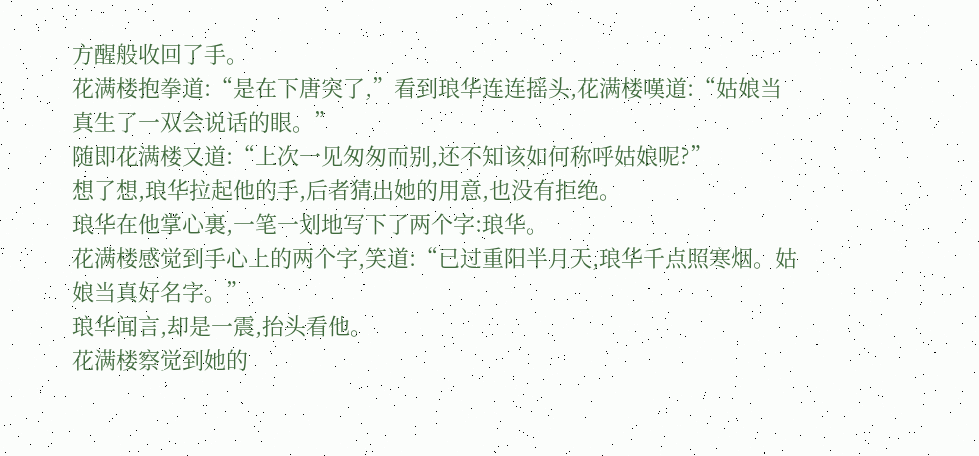方醒般收回了手。
花满楼抱拳道:“是在下唐突了,”看到琅华连连摇头,花满楼嘆道:“姑娘当真生了一双会说话的眼。”
随即花满楼又道:“上次一见匆匆而别,还不知该如何称呼姑娘呢?”
想了想,琅华拉起他的手,后者猜出她的用意,也没有拒绝。
琅华在他掌心裏,一笔一划地写下了两个字:琅华。
花满楼感觉到手心上的两个字,笑道:“已过重阳半月天,琅华千点照寒烟。姑娘当真好名字。”
琅华闻言,却是一震,抬头看他。
花满楼察觉到她的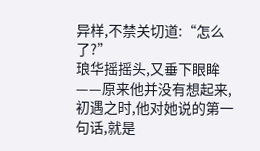异样,不禁关切道:“怎么了?”
琅华摇摇头,又垂下眼眸——原来他并没有想起来,初遇之时,他对她说的第一句话,就是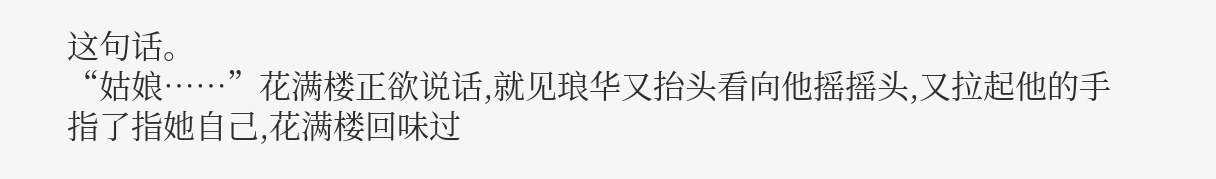这句话。
“姑娘……”花满楼正欲说话,就见琅华又抬头看向他摇摇头,又拉起他的手指了指她自己,花满楼回味过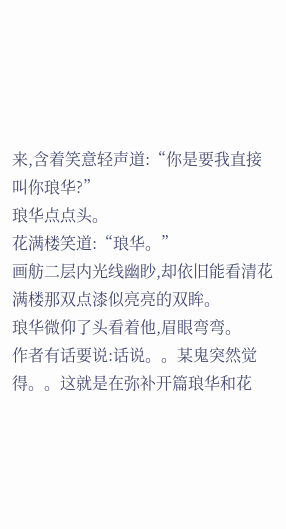来,含着笑意轻声道:“你是要我直接叫你琅华?”
琅华点点头。
花满楼笑道:“琅华。”
画舫二层内光线幽眇,却依旧能看清花满楼那双点漆似亮亮的双眸。
琅华微仰了头看着他,眉眼弯弯。
作者有话要说:话说。。某鬼突然觉得。。这就是在弥补开篇琅华和花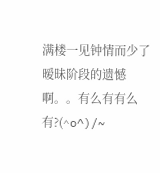满楼一见钟情而少了暧昧阶段的遗憾啊。。有么有有么有?(^o^)/~